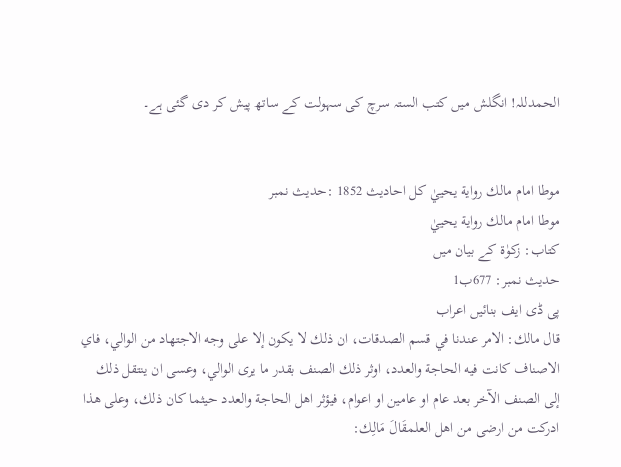الحمدللہ! انگلش میں کتب الستہ سرچ کی سہولت کے ساتھ پیش کر دی گئی ہے۔


موطا امام مالك رواية يحييٰ کل احادیث 1852 :حدیث نمبر
موطا امام مالك رواية يحييٰ
کتاب: زکوٰۃ کے بیان میں
حدیث نمبر: 677ب1
پی ڈی ایف بنائیں اعراب
قال مالك: الامر عندنا في قسم الصدقات، ان ذلك لا يكون إلا على وجه الاجتهاد من الوالي، فاي الاصناف كانت فيه الحاجة والعدد، اوثر ذلك الصنف بقدر ما يرى الوالي، وعسى ان ينتقل ذلك إلى الصنف الآخر بعد عام او عامين او اعوام، فيؤثر اهل الحاجة والعدد حيثما كان ذلك، وعلى هذا ادركت من ارضى من اهل العلمقَالَ مَالِك: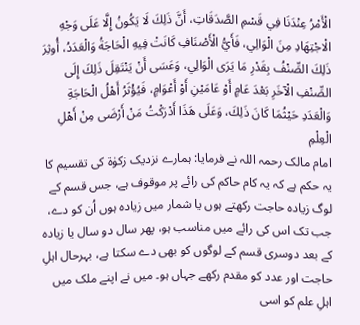الْأَمْرُ عِنْدَنَا فِي قَسْمِ الصَّدَقَاتِ، أَنَّ ذَلِكَ لَا يَكُونُ إِلَّا عَلَى وَجْهِ الْاجْتِهَادِ مِنَ الْوَالِي، فَأَيُّ الْأَصْنَافِ كَانَتْ فِيهِ الْحَاجَةُ وَالْعَدَدُ، أُوثِرَ ذَلِكَ الصِّنْفُ بِقَدْرِ مَا يَرَى الْوَالِي، وَعَسَى أَنْ يَنْتَقِلَ ذَلِكَ إِلَى الصِّنْفِ الْآخَرِ بَعْدَ عَامٍ أَوْ عَامَيْنِ أَوْ أَعْوَامٍ، فَيُؤْثَرُ أَهْلُ الْحَاجَةِ وَالْعَدَدِ حَيْثُمَا كَانَ ذَلِكَ، وَعَلَى هَذَا أَدْرَكْتُ مَنْ أَرْضَى مِنْ أَهْلِ الْعِلْمِ
امام مالک رحمہ اللہ نے فرمایا: ہمارے نزدیک زکوٰۃ کی تقسیم کا یہ حکم ہے کہ یہ کام حاکم کی رائے پر موقوف ہے، جس قسم کے لوگ زیادہ حاجت رکھتے ہوں یا شمار میں زیادہ ہوں اُن کو دے، جب تک اس کی رائے میں مناسب ہو، پھر سال دو سال یا زیادہ کے بعد دوسری قسم کے لوگوں کو بھی دے سکتا ہے، بہرحال اہلِ حاجت اور عدد کو مقدم رکھے جہاں ہو۔ میں نے اپنے ملک میں اہلِ علم کو اسی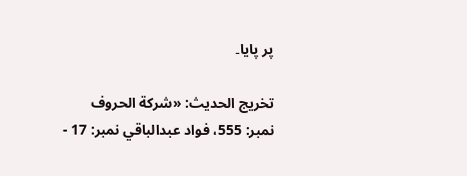پر پایا۔

تخریج الحدیث: «شركة الحروف نمبر: 555، فواد عبدالباقي نمبر: 17 -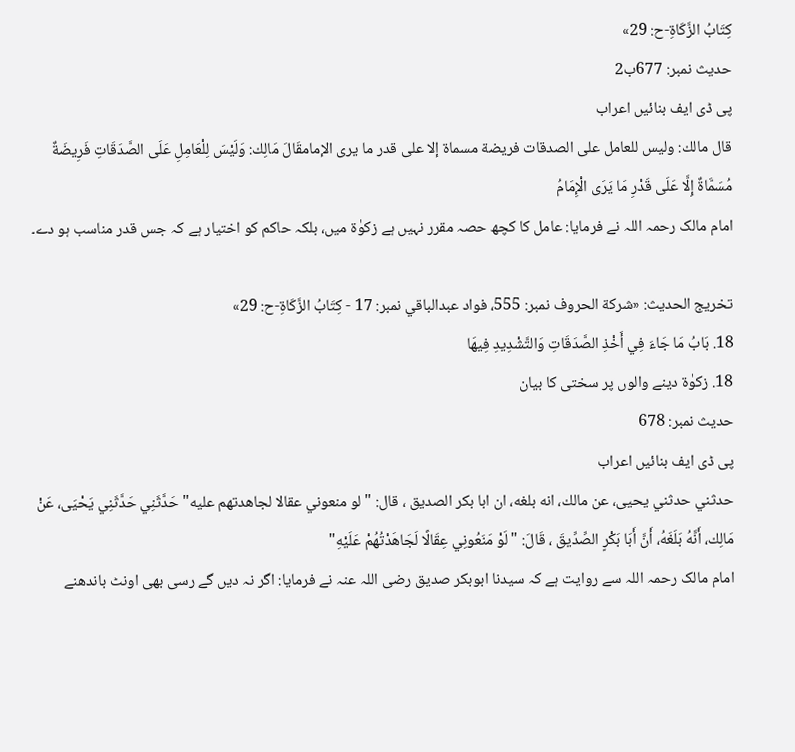كِتَابُ الزَّكَاةِ-ح: 29»
حدیث نمبر: 677ب2
پی ڈی ایف بنائیں اعراب
قال مالك: وليس للعامل على الصدقات فريضة مسماة إلا على قدر ما يرى الإمامقَالَ مَالِك: وَلَيْسَ لِلْعَامِلِ عَلَى الصَّدَقَاتِ فَرِيضَةٌ مُسَمَّاةٌ إِلَّا عَلَى قَدْرِ مَا يَرَى الْإِمَامُ
امام مالک رحمہ اللہ نے فرمایا: عامل کا کچھ حصہ مقرر نہیں ہے زکوٰۃ میں، بلکہ حاکم کو اختیار ہے کہ جس قدر مناسب ہو دے۔

تخریج الحدیث: «شركة الحروف نمبر: 555، فواد عبدالباقي نمبر: 17 - كِتَابُ الزَّكَاةِ-ح: 29»
18. بَابُ مَا جَاءَ فِي أَخْذِ الصَّدَقَاتِ وَالتَّشْدِيدِ فِيهَا
18. زکوٰۃ دینے والوں پر سختی کا بیان
حدیث نمبر: 678
پی ڈی ایف بنائیں اعراب
حدثني حدثني يحيى، عن مالك، انه بلغه، ان ابا بكر الصديق ، قال: " لو منعوني عقالا لجاهدتهم عليه" حَدَّثَنِي حَدَّثَنِي يَحْيَى، عَنْ مَالِك، أَنَّهُ بَلَغَهُ، أَنَّ أَبَا بَكْرٍ الصِّدِّيقَ ، قَالَ: " لَوْ مَنَعُونِي عِقَالًا لَجَاهَدْتُهُمْ عَلَيْهِ"
امام مالک رحمہ اللہ سے روایت ہے کہ سیدنا ابوبکر صدیق رضی اللہ عنہ نے فرمایا: اگر نہ دیں گے رسی بھی اونٹ باندھنے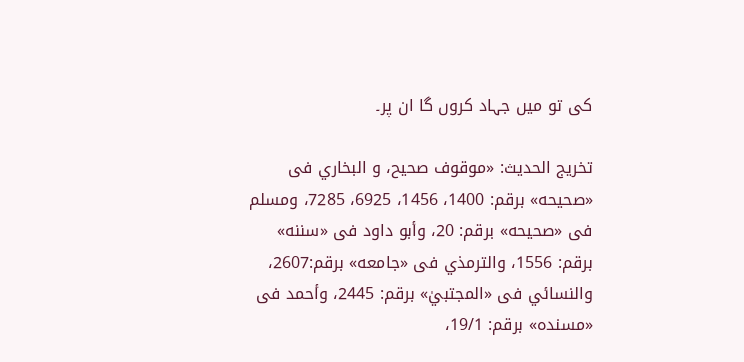کی تو میں جہاد کروں گا ان پر۔

تخریج الحدیث: «موقوف صحيح، و البخاري فى «صحيحه» برقم: 1400، 1456، 6925، 7285، ومسلم فى «صحيحه» برقم: 20، وأبو داود فى «سننه» برقم: 1556، والترمذي فى «جامعه» برقم:2607، والنسائي فى «المجتبيٰ» برقم: 2445، وأحمد فى «مسنده» برقم: 19/1،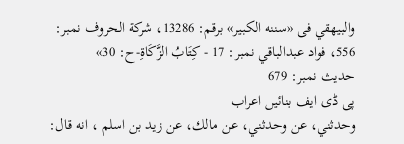والبيهقي فى «سننه الكبير» برقم: 13286، شركة الحروف نمبر: 556، فواد عبدالباقي نمبر: 17 - كِتَابُ الزَّكَاةِ-ح: 30»
حدیث نمبر: 679
پی ڈی ایف بنائیں اعراب
وحدثني، عن وحدثني، عن مالك، عن زيد بن اسلم ، انه قال: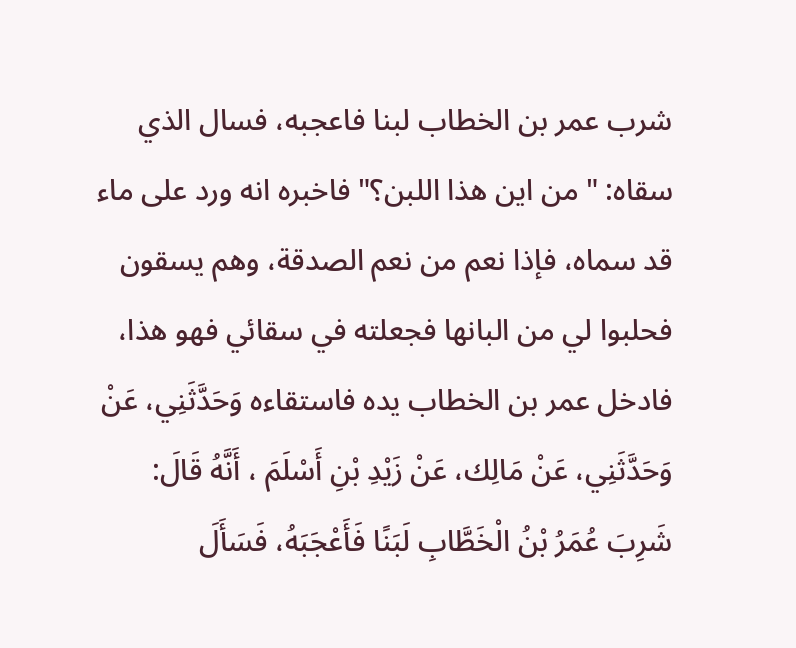شرب عمر بن الخطاب لبنا فاعجبه، فسال الذي سقاه: " من اين هذا اللبن؟" فاخبره انه ورد على ماء قد سماه، فإذا نعم من نعم الصدقة، وهم يسقون فحلبوا لي من البانها فجعلته في سقائي فهو هذا، فادخل عمر بن الخطاب يده فاستقاءه وَحَدَّثَنِي، عَنْ وَحَدَّثَنِي، عَنْ مَالِك، عَنْ زَيْدِ بْنِ أَسْلَمَ ، أَنَّهُ قَالَ: شَرِبَ عُمَرُ بْنُ الْخَطَّابِ لَبَنًا فَأَعْجَبَهُ، فَسَأَلَ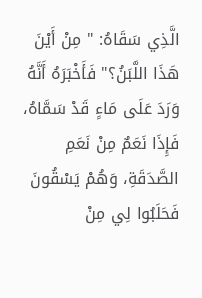الَّذِي سَقَاهُ: " مِنْ أَيْنَ هَذَا اللَّبَنُ؟" فَأَخْبَرَهُ أَنَّهُ وَرَدَ عَلَى مَاءٍ قَدْ سَمَّاهُ، فَإِذَا نَعَمٌ مِنْ نَعَمِ الصَّدَقَةِ، وَهُمْ يَسْقُونَ فَحَلَبُوا لِي مِنْ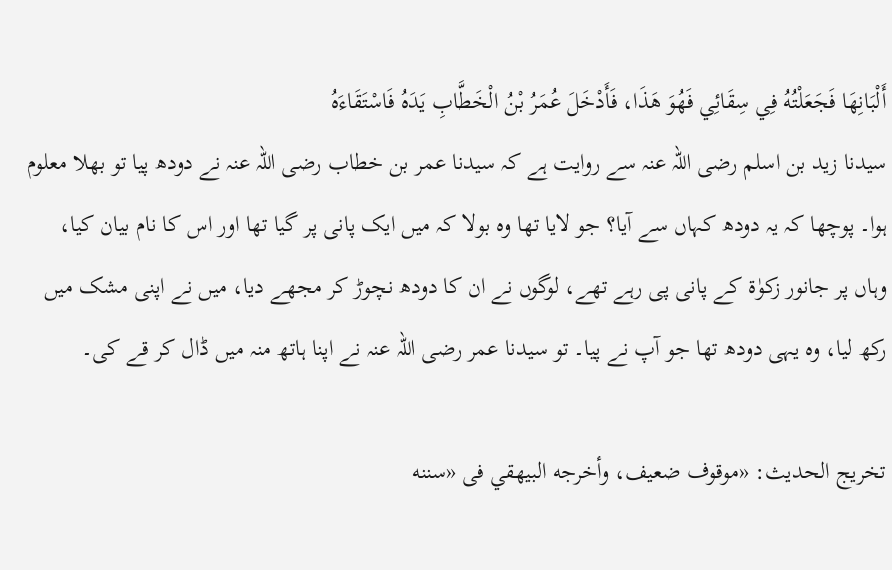أَلْبَانِهَا فَجَعَلْتُهُ فِي سِقَائِي فَهُوَ هَذَا، فَأَدْخَلَ عُمَرُ بْنُ الْخَطَّابِ يَدَهُ فَاسْتَقَاءَهُ
سیدنا زید بن اسلم رضی اللہ عنہ سے روایت ہے کہ سیدنا عمر بن خطاب رضی اللہ عنہ نے دودھ پیا تو بھلا معلوم ہوا۔ پوچھا کہ یہ دودھ کہاں سے آیا؟ جو لایا تھا وہ بولا کہ میں ایک پانی پر گیا تھا اور اس کا نام بیان کیا، وہاں پر جانور زکوٰۃ کے پانی پی رہے تھے، لوگوں نے ان کا دودھ نچوڑ کر مجھے دیا، میں نے اپنی مشک میں رکھ لیا، وہ یہی دودھ تھا جو آپ نے پیا۔ تو سیدنا عمر رضی اللہ عنہ نے اپنا ہاتھ منہ میں ڈال کر قے کی۔

تخریج الحدیث: «موقوف ضعيف، وأخرجه البيهقي فى «سننه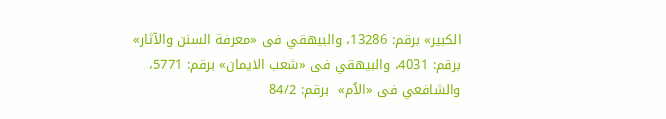الكبير» برقم: 13286، والبيهقي فى «معرفة السنن والآثار» برقم: 4031، والبيهقي فى «شعب الايمان» برقم: 5771، والشافعي فى «الاُم»  برقم: 84/2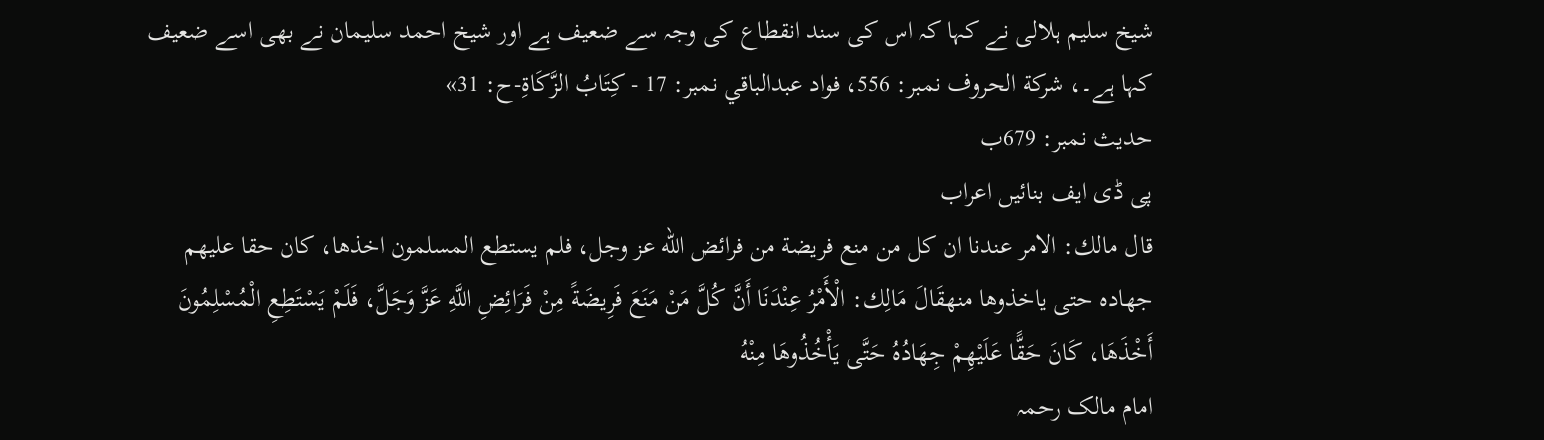شیخ سلیم ہلالی نے کہا کہ اس کی سند انقطاع کی وجہ سے ضعیف ہے اور شیخ احمد سلیمان نے بھی اسے ضعیف کہا ہے۔، شركة الحروف نمبر: 556، فواد عبدالباقي نمبر: 17 - كِتَابُ الزَّكَاةِ-ح: 31»
حدیث نمبر: 679ب
پی ڈی ایف بنائیں اعراب
قال مالك: الامر عندنا ان كل من منع فريضة من فرائض الله عز وجل، فلم يستطع المسلمون اخذها، كان حقا عليهم جهاده حتى ياخذوها منهقَالَ مَالِك: الْأَمْرُ عِنْدَنَا أَنَّ كُلَّ مَنْ مَنَعَ فَرِيضَةً مِنْ فَرَائِضِ اللَّهِ عَزَّ وَجَلَّ، فَلَمْ يَسْتَطِعِ الْمُسْلِمُونَ أَخْذَهَا، كَانَ حَقًّا عَلَيْهِمْ جِهَادُهُ حَتَّى يَأْخُذُوهَا مِنْهُ
امام مالک رحمہ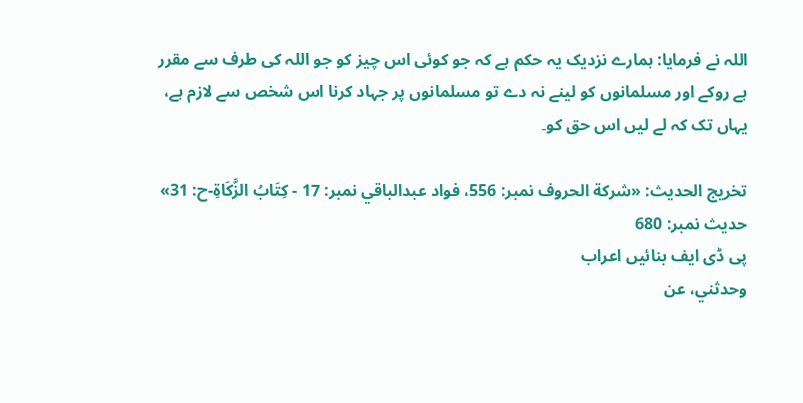اللہ نے فرمایا: ہمارے نزدیک یہ حکم ہے کہ جو کوئی اس چیز کو جو اللہ کی طرف سے مقرر ہے روکے اور مسلمانوں کو لینے نہ دے تو مسلمانوں پر جہاد کرنا اس شخص سے لازم ہے، یہاں تک کہ لے لیں اس حق کو۔

تخریج الحدیث: «شركة الحروف نمبر: 556، فواد عبدالباقي نمبر: 17 - كِتَابُ الزَّكَاةِ-ح: 31»
حدیث نمبر: 680
پی ڈی ایف بنائیں اعراب
وحدثني، عن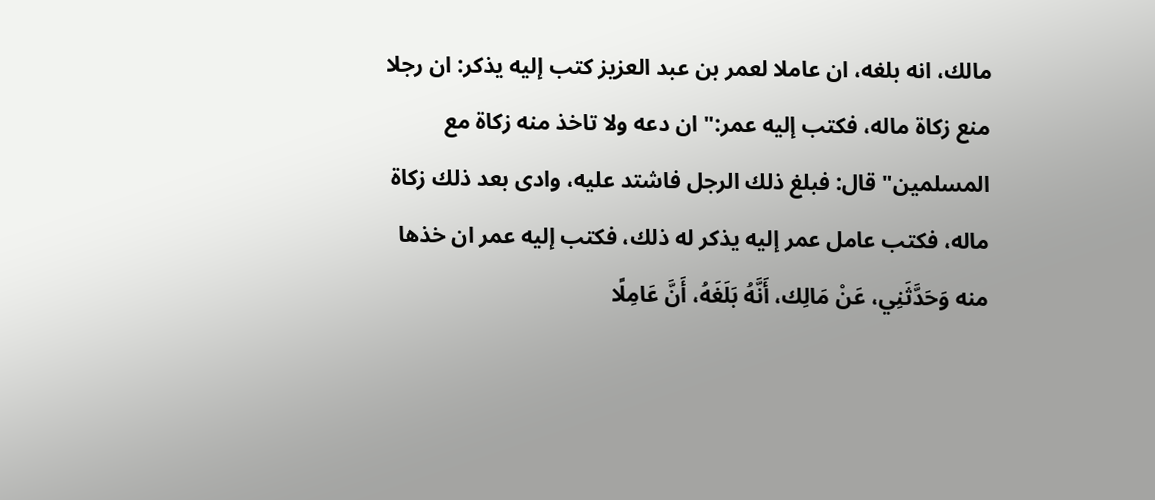مالك، انه بلغه، ان عاملا لعمر بن عبد العزيز كتب إليه يذكر: ان رجلا منع زكاة ماله، فكتب إليه عمر:" ان دعه ولا تاخذ منه زكاة مع المسلمين" قال: فبلغ ذلك الرجل فاشتد عليه، وادى بعد ذلك زكاة ماله، فكتب عامل عمر إليه يذكر له ذلك، فكتب إليه عمر ان خذها منه وَحَدَّثَنِي، عَنْ مَالِك، أَنَّهُ بَلَغَهُ، أَنَّ عَامِلًا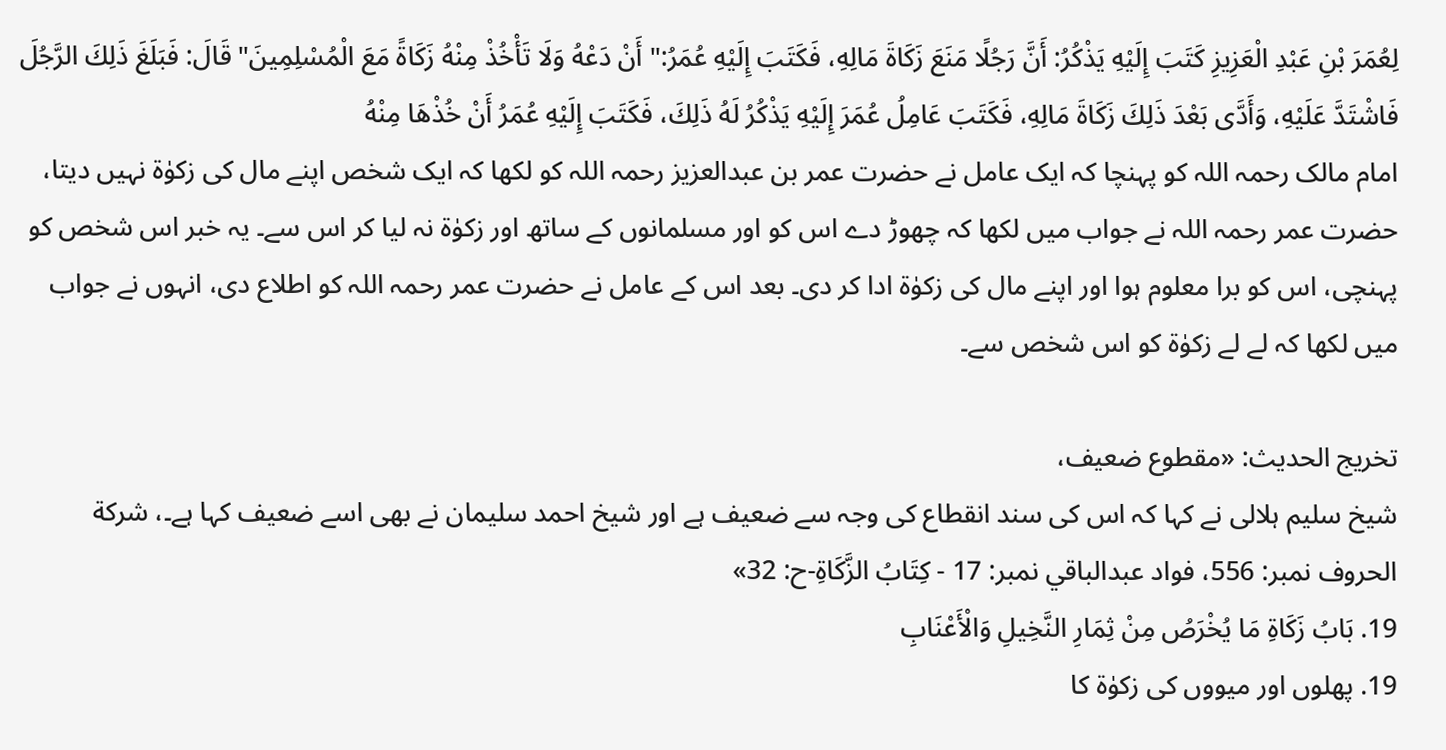لِعُمَرَ بْنِ عَبْدِ الْعَزِيزِ كَتَبَ إِلَيْهِ يَذْكُرُ: أَنَّ رَجُلًا مَنَعَ زَكَاةَ مَالِهِ، فَكَتَبَ إِلَيْهِ عُمَرُ:" أَنْ دَعْهُ وَلَا تَأْخُذْ مِنْهُ زَكَاةً مَعَ الْمُسْلِمِينَ" قَالَ: فَبَلَغَ ذَلِكَ الرَّجُلَ فَاشْتَدَّ عَلَيْهِ، وَأَدَّى بَعْدَ ذَلِكَ زَكَاةَ مَالِهِ، فَكَتَبَ عَامِلُ عُمَرَ إِلَيْهِ يَذْكُرُ لَهُ ذَلِكَ، فَكَتَبَ إِلَيْهِ عُمَرُ أَنْ خُذْهَا مِنْهُ
امام مالک رحمہ اللہ کو پہنچا کہ ایک عامل نے حضرت عمر بن عبدالعزیز رحمہ اللہ کو لکھا کہ ایک شخص اپنے مال کی زکوٰۃ نہیں دیتا، حضرت عمر رحمہ اللہ نے جواب میں لکھا کہ چھوڑ دے اس کو اور مسلمانوں کے ساتھ اور زکوٰۃ نہ لیا کر اس سے۔ یہ خبر اس شخص کو پہنچی، اس کو برا معلوم ہوا اور اپنے مال کی زکوٰۃ ادا کر دی۔ بعد اس کے عامل نے حضرت عمر رحمہ اللہ کو اطلاع دی، انہوں نے جواب میں لکھا کہ لے لے زکوٰۃ کو اس شخص سے۔

تخریج الحدیث: «مقطوع ضعيف،
شیخ سلیم ہلالی نے کہا کہ اس کی سند انقطاع کی وجہ سے ضعیف ہے اور شیخ احمد سلیمان نے بھی اسے ضعیف کہا ہے۔، شركة الحروف نمبر: 556، فواد عبدالباقي نمبر: 17 - كِتَابُ الزَّكَاةِ-ح: 32»
19. بَابُ زَكَاةِ مَا يُخْرَصُ مِنْ ثِمَارِ النَّخِيلِ وَالْأَعْنَابِ
19. پھلوں اور میووں کی زکوٰۃ کا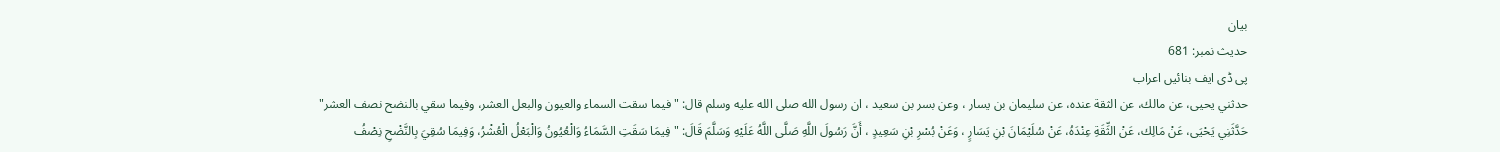بیان
حدیث نمبر: 681
پی ڈی ایف بنائیں اعراب
حدثني يحيى، عن مالك، عن الثقة عنده، عن سليمان بن يسار ، وعن بسر بن سعيد ، ان رسول الله صلى الله عليه وسلم قال: " فيما سقت السماء والعيون والبعل العشر، وفيما سقي بالنضح نصف العشر" حَدَّثَنِي يَحْيَى، عَنْ مَالِك، عَنْ الثِّقَةِ عِنْدَهُ، عَنْ سُلَيْمَانَ بْنِ يَسَارٍ ، وَعَنْ بُسْرِ بْنِ سَعِيدٍ ، أَنَّ رَسُولَ اللَّهِ صَلَّى اللَّهُ عَلَيْهِ وَسَلَّمَ قَالَ: " فِيمَا سَقَتِ السَّمَاءُ وَالْعُيُونُ وَالْبَعْلُ الْعُشْرُ، وَفِيمَا سُقِيَ بِالنَّضْحِ نِصْفُ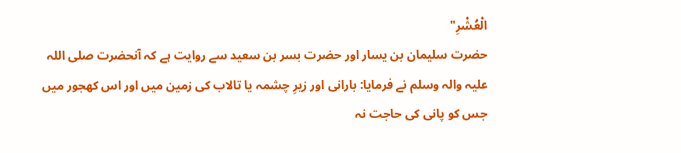الْعُشْرِ"
حضرت سلیمان بن یسار اور حضرت بسر بن سعید سے روایت ہے کہ آنحضرت صلی اللہ علیہ والہ وسلم نے فرمایا: بارانی اور زیرِ چشمہ یا تالاب کی زمین میں اور اس کھجور میں جس کو پانی کی حاجت نہ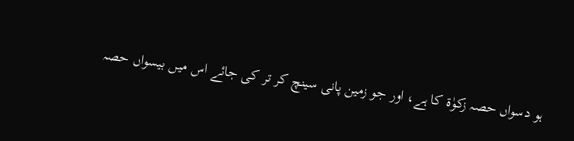ہو دسواں حصہ زکوٰۃ کا ہے، اور جو زمین پانی سینچ کر تر کی جائے اس میں بیسواں حصہ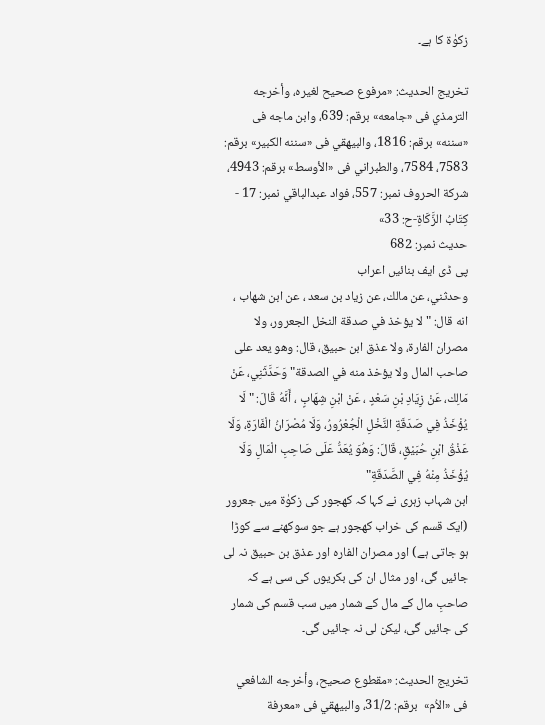زکوٰۃ کا ہے۔

تخریج الحدیث: «مرفوع صحيح لغيره، وأخرجه الترمذي فى «جامعه» برقم: 639، وابن ماجه فى «سننه» برقم: 1816، والبيهقي فى «سننه الكبير» برقم: 7583، 7584، والطبراني فى «الأوسط» برقم: 4943، شركة الحروف نمبر: 557، فواد عبدالباقي نمبر: 17 - كِتَابُ الزَّكَاةِ-ح: 33»
حدیث نمبر: 682
پی ڈی ایف بنائیں اعراب
وحدثني، عن مالك، عن زياد بن سعد ، عن ابن شهاب ، انه قال: " لا يؤخذ في صدقة النخل الجعرور، ولا مصران الفارة، ولا عذق ابن حبيق، قال: وهو يعد على صاحب المال ولا يؤخذ منه في الصدقة" وَحَدَّثَنِي، عَنْ مَالِك، عَنْ زِيَادِ بْنِ سَعْدٍ ، عَنْ ابْنِ شِهَابٍ ، أَنَّهُ قَالَ: " لَا يُؤْخَذُ فِي صَدَقَةِ النَّخْلِ الْجُعْرُورُ، وَلَا مُصْرَانُ الْفَارَةِ، وَلَا عَذْقُ ابْنِ حُبَيْقٍ، قَالَ: وَهُوَ يُعَدُّ عَلَى صَاحِبِ الْمَالِ وَلَا يُؤْخَذُ مِنْهُ فِي الصَّدَقَةِ"
ابن شہاب زہری نے کہا کہ کھجور کی زکوٰۃ میں جعرور (ایک قسم کی خراب کھجور ہے جو سوکھنے سے کوڑا ہو جاتی ہے) اور مصران الفارہ اور عذق بن حبیق نہ لی جائیں گی، اور مثال ان کی بکریوں کی سی ہے کہ صاحبِ مال کے مال کے شمار میں سب قسم کی شمار کی جائیں گی، لیکن لی نہ جائیں گی۔

تخریج الحدیث: «مقطوع صحيح، وأخرجه الشافعي فى «الاُم»  برقم: 31/2، والبيهقي فى «معرفة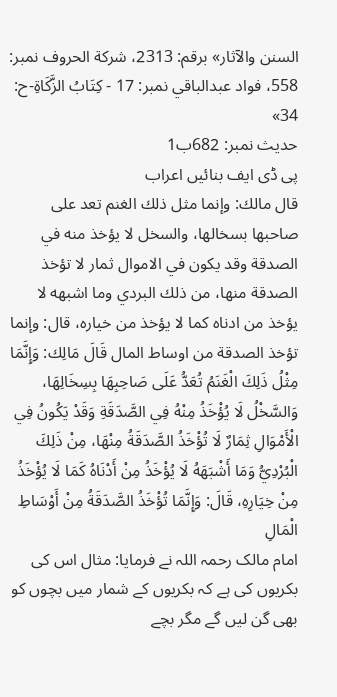السنن والآثار» برقم: 2313، شركة الحروف نمبر: 558، فواد عبدالباقي نمبر: 17 - كِتَابُ الزَّكَاةِ-ح: 34»
حدیث نمبر: 682ب1
پی ڈی ایف بنائیں اعراب
قال مالك: وإنما مثل ذلك الغنم تعد على صاحبها بسخالها، والسخل لا يؤخذ منه في الصدقة وقد يكون في الاموال ثمار لا تؤخذ الصدقة منها، من ذلك البردي وما اشبهه لا يؤخذ من ادناه كما لا يؤخذ من خياره، قال: وإنما تؤخذ الصدقة من اوساط المال قَالَ مَالِك: وَإِنَّمَا مِثْلُ ذَلِكَ الْغَنَمُ تُعَدُّ عَلَى صَاحِبِهَا بِسِخَالِهَا، وَالسَّخْلُ لَا يُؤْخَذُ مِنْهُ فِي الصَّدَقَةِ وَقَدْ يَكُونُ فِي الْأَمْوَالِ ثِمَارٌ لَا تُؤْخَذُ الصَّدَقَةُ مِنْهَا، مِنْ ذَلِكَ الْبُرْدِيُّ وَمَا أَشْبَهَهُ لَا يُؤْخَذُ مِنْ أَدْنَاهُ كَمَا لَا يُؤْخَذُ مِنْ خِيَارِهِ، قَالَ: وَإِنَّمَا تُؤْخَذُ الصَّدَقَةُ مِنْ أَوْسَاطِ الْمَالِ
امام مالک رحمہ اللہ نے فرمایا: مثال اس کی بکریوں کی ہے کہ بکریوں کے شمار میں بچوں کو بھی گن لیں گے مگر بچے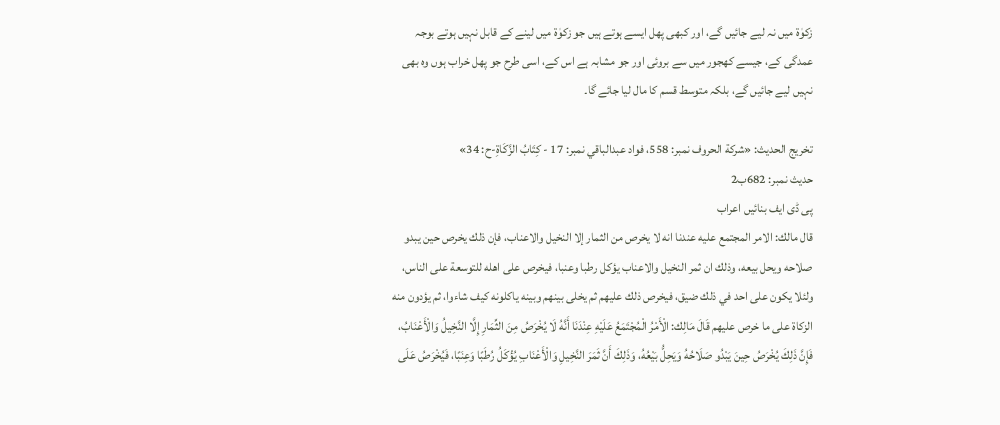زکوٰۃ میں نہ لیے جائیں گے، اور کبھی پھل ایسے ہوتے ہیں جو زکوٰۃ میں لینے کے قابل نہیں ہوتے بوجہ عمدگی کے، جیسے کھجور میں سے بروئی اور جو مشابہ ہے اس کے، اسی طرح جو پھل خراب ہوں وہ بھی نہیں لیے جائیں گے، بلکہ متوسط قسم کا مال لیا جائے گا۔

تخریج الحدیث: «شركة الحروف نمبر: 558، فواد عبدالباقي نمبر: 17 - كِتَابُ الزَّكَاةِ-ح: 34»
حدیث نمبر: 682ب2
پی ڈی ایف بنائیں اعراب
قال مالك: الامر المجتمع عليه عندنا انه لا يخرص من الثمار إلا النخيل والاعناب، فإن ذلك يخرص حين يبدو صلاحه ويحل بيعه، وذلك ان ثمر النخيل والاعناب يؤكل رطبا وعنبا، فيخرص على اهله للتوسعة على الناس، ولئلا يكون على احد في ذلك ضيق، فيخرص ذلك عليهم ثم يخلى بينهم وبينه ياكلونه كيف شاءوا، ثم يؤدون منه الزكاة على ما خرص عليهم قَالَ مَالِك: الْأَمْرُ الْمُجْتَمَعُ عَلَيْهِ عِنْدَنَا أَنَّهُ لَا يُخْرَصُ مِنَ الثِّمَارِ إِلَّا النَّخِيلُ وَالْأَعْنَابُ، فَإِنَّ ذَلِكَ يُخْرَصُ حِينَ يَبْدُو صَلَاحُهُ وَيَحِلُّ بَيْعُهُ، وَذَلِكَ أَنَّ ثَمَرَ النَّخِيلِ وَالْأَعْنَابِ يُؤْكَلُ رُطَبًا وَعِنَبًا، فَيُخْرَصُ عَلَى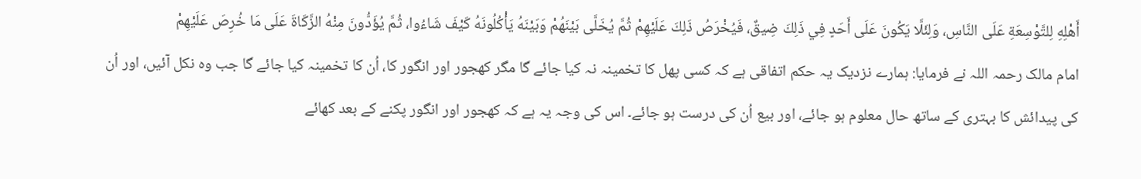أَهْلِهِ لِلتَّوْسِعَةِ عَلَى النَّاسِ، وَلِئَلَّا يَكُونَ عَلَى أَحَدٍ فِي ذَلِكَ ضِيقٌ، فَيُخْرَصُ ذَلِكَ عَلَيْهِمْ ثُمَّ يُخَلَّى بَيْنَهُمْ وَبَيْنَهُ يَأْكُلُونَهُ كَيْفَ شَاءُوا، ثُمَّ يُؤَدُّونَ مِنْهُ الزَّكَاةَ عَلَى مَا خُرِصَ عَلَيْهِمْ
امام مالک رحمہ اللہ نے فرمایا: ہمارے نزدیک یہ حکم اتفاقی ہے کہ کسی پھل کا تخمینہ نہ کیا جائے گا مگر کھجور اور انگور کا، اُن کا تخمینہ کیا جائے گا جب وہ نکل آئیں، اور اُن کی پیدائش کا بہتری کے ساتھ حال معلوم ہو جائے، اور بیع اُن کی درست ہو جائے۔ اس کی وجہ یہ ہے کہ کھجور اور انگور پکنے کے بعد کھائے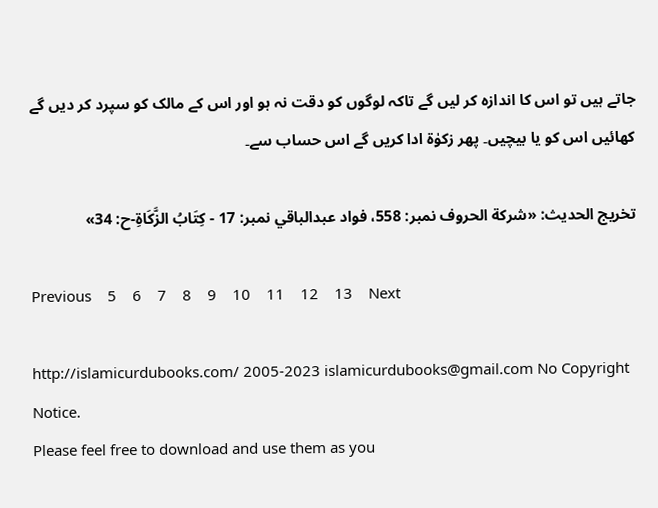جاتے ہیں تو اس کا اندازہ کر لیں گے تاکہ لوگوں کو دقت نہ ہو اور اس کے مالک کو سپرد کر دیں گے کھائیں اس کو یا بیچیں۔ پھر زکوٰۃ ادا کریں گے اس حساب سے۔

تخریج الحدیث: «شركة الحروف نمبر: 558، فواد عبدالباقي نمبر: 17 - كِتَابُ الزَّكَاةِ-ح: 34»

Previous    5    6    7    8    9    10    11    12    13    Next

http://islamicurdubooks.com/ 2005-2023 islamicurdubooks@gmail.com No Copyright Notice.
Please feel free to download and use them as you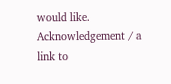would like.
Acknowledgement / a link to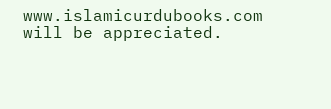www.islamicurdubooks.com will be appreciated.